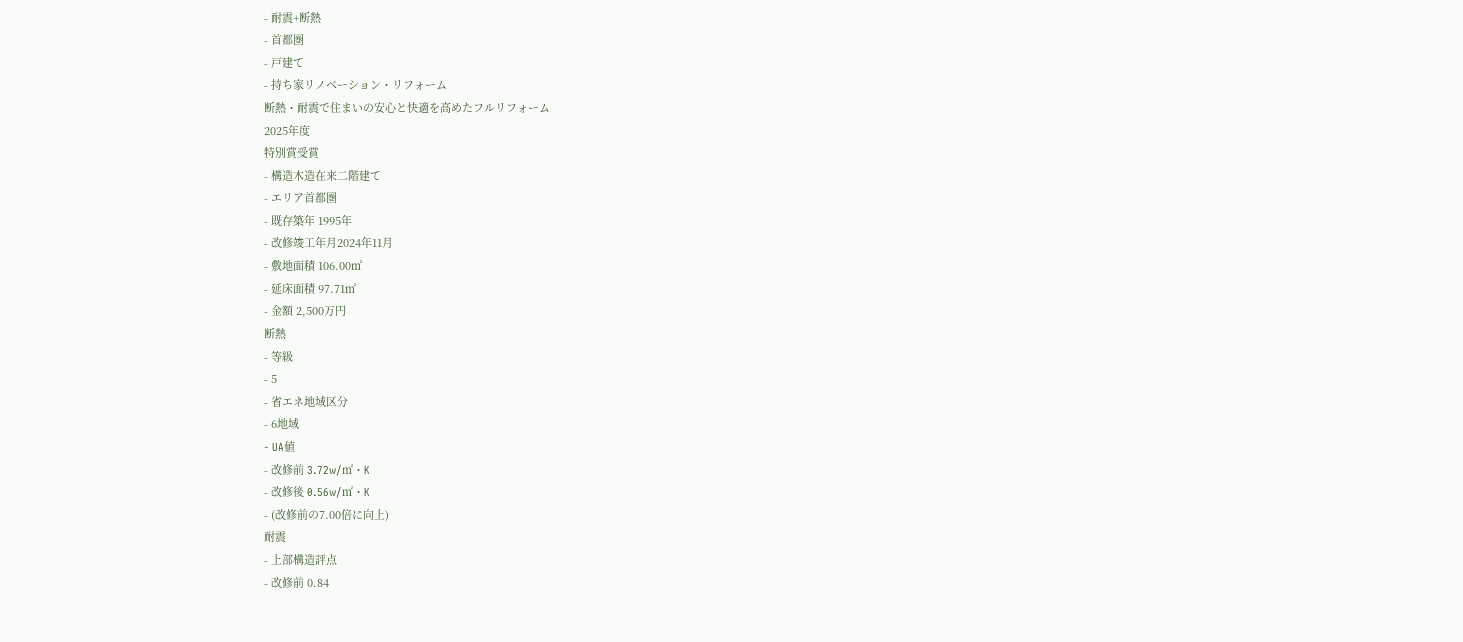- 耐震+断熱
- 首都圏
- 戸建て
- 持ち家リノベーション・リフォーム
断熱・耐震で住まいの安心と快適を高めたフルリフォーム
2025年度
特別賞受賞
- 構造木造在来二階建て
- エリア首都圏
- 既存築年 1995年
- 改修竣工年月2024年11月
- 敷地面積 106.00㎡
- 延床面積 97.71㎡
- 金額 2,500万円
断熱
- 等級
- 5
- 省エネ地域区分
- 6地域
- UA値
- 改修前 3.72w/㎡・K
- 改修後 0.56w/㎡・K
- (改修前の7.00倍に向上)
耐震
- 上部構造評点
- 改修前 0.84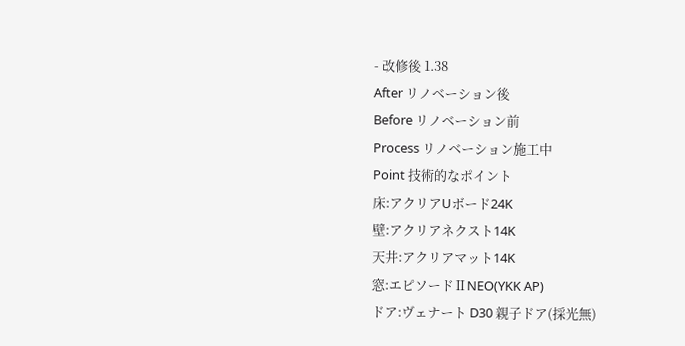- 改修後 1.38
After リノベーション後
Before リノベーション前
Process リノベーション施工中
Point 技術的なポイント
床:アクリアUボード24K
壁:アクリアネクスト14K
天井:アクリアマット14K
窓:エピソードⅡNEO(YKK AP)
ドア:ヴェナート D30 親子ドア(採光無)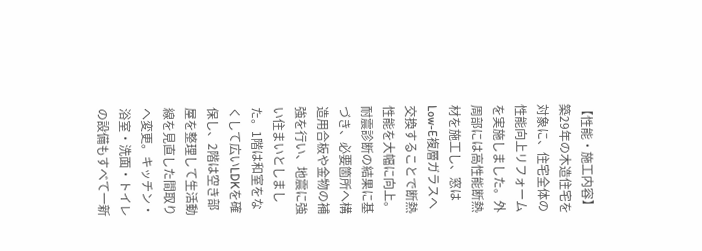【性能・施工内容】
築29年の木造住宅を対象に、住宅全体の性能向上リフォームを実施しました。外周部には高性能断熱材を施工し、窓はLow-E複層ガラスへ交換することで断熱性能を大幅に向上。耐震診断の結果に基づき、必要箇所へ構造用合板や金物の補強を行い、地震に強い住まいとしました。1階は和室をなくして広いLDKを確保し、2階は空き部屋を整理して生活動線を見直した間取りへ変更。キッチン・浴室・洗面・トイレの設備もすべて一新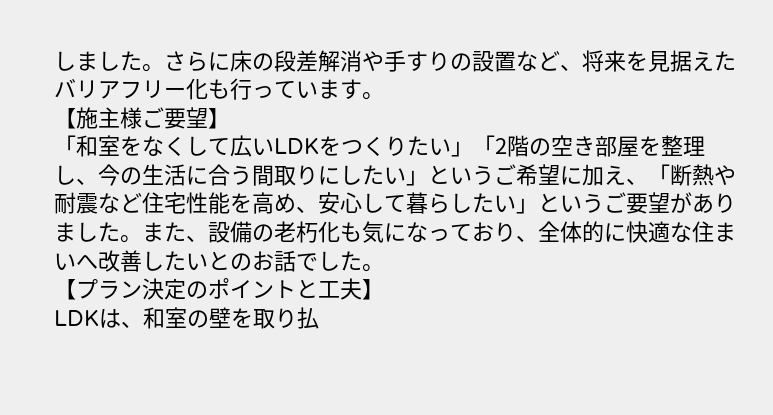しました。さらに床の段差解消や手すりの設置など、将来を見据えたバリアフリー化も行っています。
【施主様ご要望】
「和室をなくして広いLDKをつくりたい」「2階の空き部屋を整理し、今の生活に合う間取りにしたい」というご希望に加え、「断熱や耐震など住宅性能を高め、安心して暮らしたい」というご要望がありました。また、設備の老朽化も気になっており、全体的に快適な住まいへ改善したいとのお話でした。
【プラン決定のポイントと工夫】
LDKは、和室の壁を取り払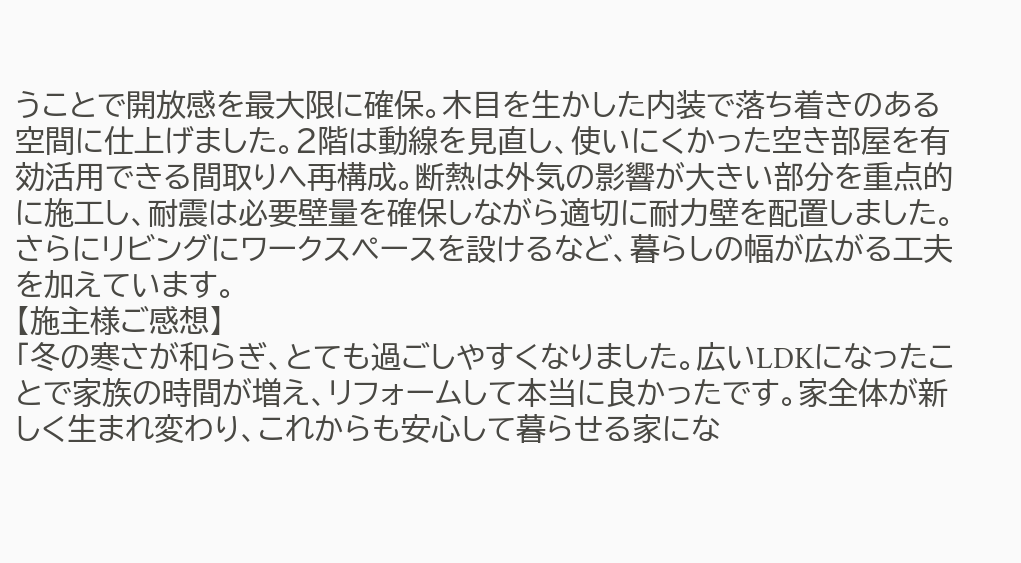うことで開放感を最大限に確保。木目を生かした内装で落ち着きのある空間に仕上げました。2階は動線を見直し、使いにくかった空き部屋を有効活用できる間取りへ再構成。断熱は外気の影響が大きい部分を重点的に施工し、耐震は必要壁量を確保しながら適切に耐力壁を配置しました。さらにリビングにワークスペースを設けるなど、暮らしの幅が広がる工夫を加えています。
【施主様ご感想】
「冬の寒さが和らぎ、とても過ごしやすくなりました。広いLDKになったことで家族の時間が増え、リフォームして本当に良かったです。家全体が新しく生まれ変わり、これからも安心して暮らせる家にな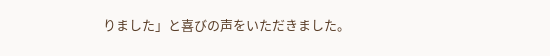りました」と喜びの声をいただきました。